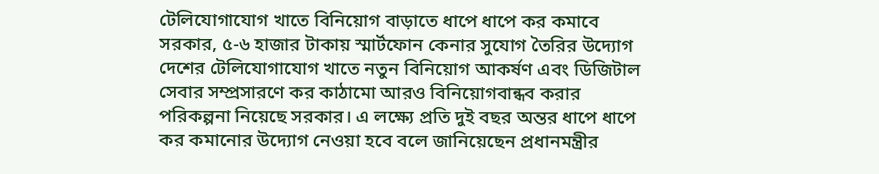টেলিযোগাযোগ খাতে বিনিয়োগ বাড়াতে ধাপে ধাপে কর কমাবে সরকার, ৫-৬ হাজার টাকায় স্মার্টফোন কেনার সুযোগ তৈরির উদ্যোগ
দেশের টেলিযোগাযোগ খাতে নতুন বিনিয়োগ আকর্ষণ এবং ডিজিটাল সেবার সম্প্রসারণে কর কাঠামো আরও বিনিয়োগবান্ধব করার পরিকল্পনা নিয়েছে সরকার। এ লক্ষ্যে প্রতি দুই বছর অন্তর ধাপে ধাপে কর কমানোর উদ্যোগ নেওয়া হবে বলে জানিয়েছেন প্রধানমন্ত্রীর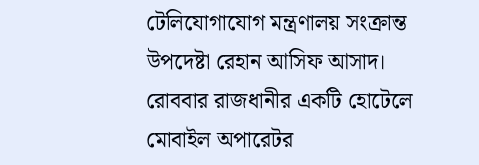টেলিযোগাযোগ মন্ত্রণালয় সংক্রান্ত উপদেষ্টা রেহান আসিফ আসাদ।
রোববার রাজধানীর একটি হোটেলে মোবাইল অপারেটর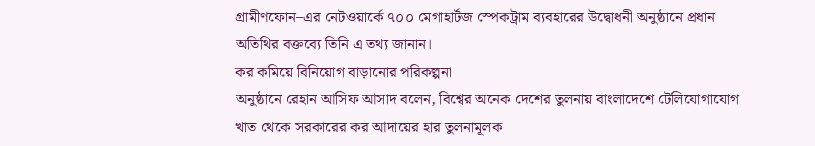গ্রামীণফোন–এর নেটওয়ার্কে ৭০০ মেগাহার্টজ স্পেকট্রাম ব্যবহারের উদ্বোধনী অনুষ্ঠানে প্রধান অতিথির বক্তব্যে তিনি এ তথ্য জানান।
কর কমিয়ে বিনিয়োগ বাড়ানোর পরিকল্পনা
অনুষ্ঠানে রেহান আসিফ আসাদ বলেন, বিশ্বের অনেক দেশের তুলনায় বাংলাদেশে টেলিযোগাযোগ খাত থেকে সরকারের কর আদায়ের হার তুলনামূলক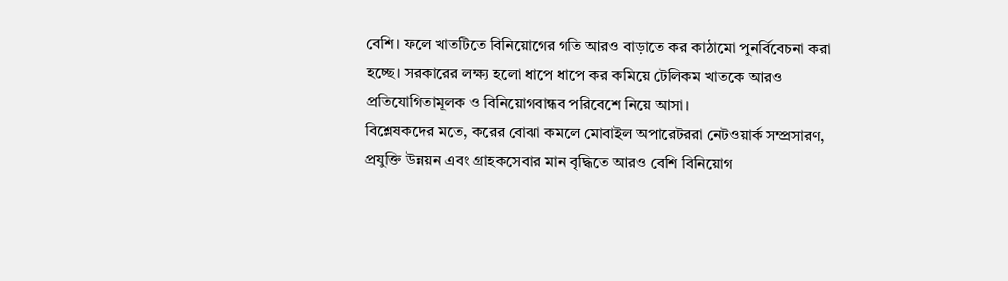বেশি। ফলে খাতটিতে বিনিয়োগের গতি আরও বাড়াতে কর কাঠামো পুনর্বিবেচনা করা হচ্ছে। সরকারের লক্ষ্য হলো ধাপে ধাপে কর কমিয়ে টেলিকম খাতকে আরও প্রতিযোগিতামূলক ও বিনিয়োগবান্ধব পরিবেশে নিয়ে আসা।
বিশ্লেষকদের মতে, করের বোঝা কমলে মোবাইল অপারেটররা নেটওয়ার্ক সম্প্রসারণ, প্রযুক্তি উন্নয়ন এবং গ্রাহকসেবার মান বৃদ্ধিতে আরও বেশি বিনিয়োগ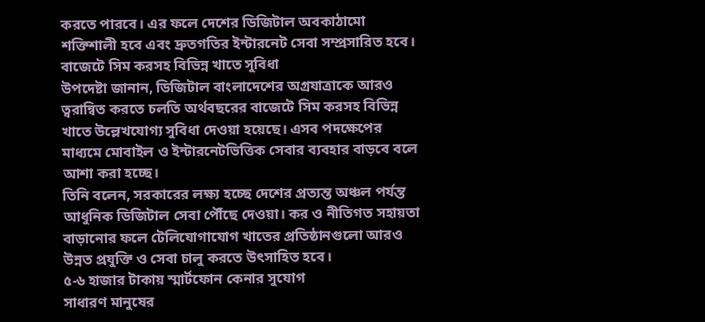করতে পারবে। এর ফলে দেশের ডিজিটাল অবকাঠামো শক্তিশালী হবে এবং দ্রুতগতির ইন্টারনেট সেবা সম্প্রসারিত হবে।
বাজেটে সিম করসহ বিভিন্ন খাতে সুবিধা
উপদেষ্টা জানান, ডিজিটাল বাংলাদেশের অগ্রযাত্রাকে আরও ত্বরান্বিত করতে চলতি অর্থবছরের বাজেটে সিম করসহ বিভিন্ন খাতে উল্লেখযোগ্য সুবিধা দেওয়া হয়েছে। এসব পদক্ষেপের মাধ্যমে মোবাইল ও ইন্টারনেটভিত্তিক সেবার ব্যবহার বাড়বে বলে আশা করা হচ্ছে।
তিনি বলেন, সরকারের লক্ষ্য হচ্ছে দেশের প্রত্যন্ত অঞ্চল পর্যন্ত আধুনিক ডিজিটাল সেবা পৌঁছে দেওয়া। কর ও নীতিগত সহায়তা বাড়ানোর ফলে টেলিযোগাযোগ খাতের প্রতিষ্ঠানগুলো আরও উন্নত প্রযুক্তি ও সেবা চালু করতে উৎসাহিত হবে।
৫-৬ হাজার টাকায় স্মার্টফোন কেনার সুযোগ
সাধারণ মানুষের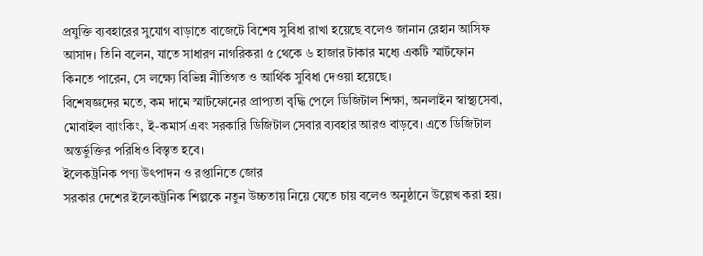প্রযুক্তি ব্যবহারের সুযোগ বাড়াতে বাজেটে বিশেষ সুবিধা রাখা হয়েছে বলেও জানান রেহান আসিফ আসাদ। তিনি বলেন, যাতে সাধারণ নাগরিকরা ৫ থেকে ৬ হাজার টাকার মধ্যে একটি স্মার্টফোন কিনতে পারেন, সে লক্ষ্যে বিভিন্ন নীতিগত ও আর্থিক সুবিধা দেওয়া হয়েছে।
বিশেষজ্ঞদের মতে, কম দামে স্মার্টফোনের প্রাপ্যতা বৃদ্ধি পেলে ডিজিটাল শিক্ষা, অনলাইন স্বাস্থ্যসেবা, মোবাইল ব্যাংকিং, ই-কমার্স এবং সরকারি ডিজিটাল সেবার ব্যবহার আরও বাড়বে। এতে ডিজিটাল অন্তর্ভুক্তির পরিধিও বিস্তৃত হবে।
ইলেকট্রনিক পণ্য উৎপাদন ও রপ্তানিতে জোর
সরকার দেশের ইলেকট্রনিক শিল্পকে নতুন উচ্চতায় নিয়ে যেতে চায় বলেও অনুষ্ঠানে উল্লেখ করা হয়।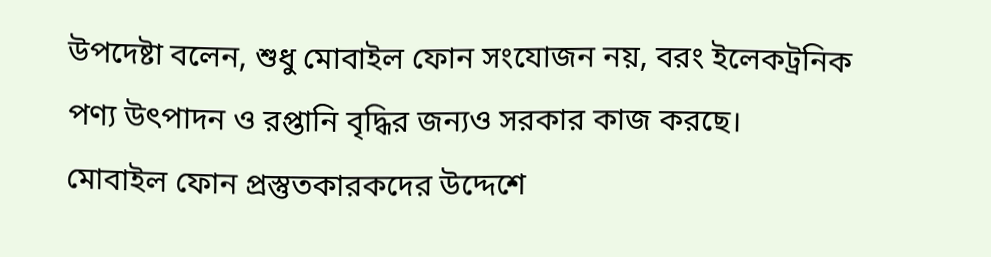উপদেষ্টা বলেন, শুধু মোবাইল ফোন সংযোজন নয়, বরং ইলেকট্রনিক পণ্য উৎপাদন ও রপ্তানি বৃদ্ধির জন্যও সরকার কাজ করছে।
মোবাইল ফোন প্রস্তুতকারকদের উদ্দেশে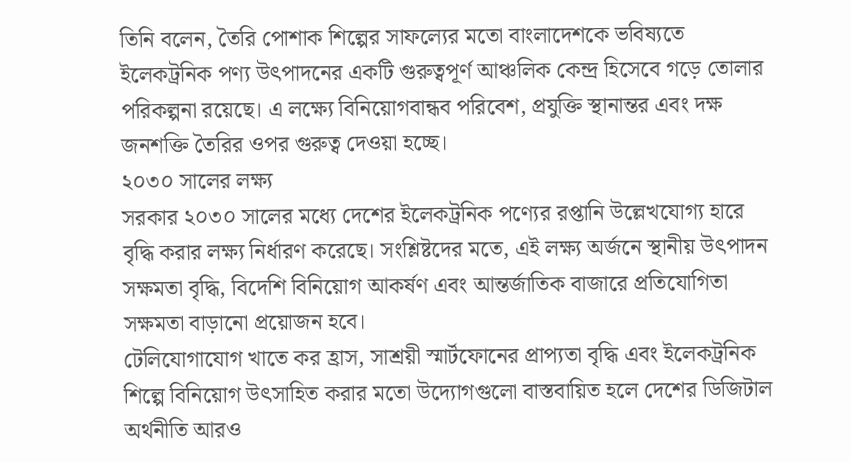তিনি বলেন, তৈরি পোশাক শিল্পের সাফল্যের মতো বাংলাদেশকে ভবিষ্যতে ইলেকট্রনিক পণ্য উৎপাদনের একটি গুরুত্বপূর্ণ আঞ্চলিক কেন্দ্র হিসেবে গড়ে তোলার পরিকল্পনা রয়েছে। এ লক্ষ্যে বিনিয়োগবান্ধব পরিবেশ, প্রযুক্তি স্থানান্তর এবং দক্ষ জনশক্তি তৈরির ওপর গুরুত্ব দেওয়া হচ্ছে।
২০৩০ সালের লক্ষ্য
সরকার ২০৩০ সালের মধ্যে দেশের ইলেকট্রনিক পণ্যের রপ্তানি উল্লেখযোগ্য হারে বৃদ্ধি করার লক্ষ্য নির্ধারণ করেছে। সংশ্লিষ্টদের মতে, এই লক্ষ্য অর্জনে স্থানীয় উৎপাদন সক্ষমতা বৃদ্ধি, বিদেশি বিনিয়োগ আকর্ষণ এবং আন্তর্জাতিক বাজারে প্রতিযোগিতা সক্ষমতা বাড়ানো প্রয়োজন হবে।
টেলিযোগাযোগ খাতে কর হ্রাস, সাশ্রয়ী স্মার্টফোনের প্রাপ্যতা বৃদ্ধি এবং ইলেকট্রনিক শিল্পে বিনিয়োগ উৎসাহিত করার মতো উদ্যোগগুলো বাস্তবায়িত হলে দেশের ডিজিটাল অর্থনীতি আরও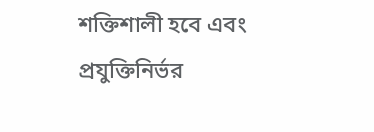শক্তিশালী হবে এবং প্রযুক্তিনির্ভর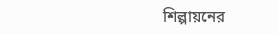শিল্পায়নের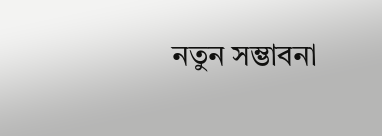নতুন সম্ভাবনা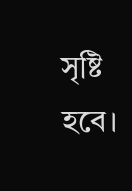সৃষ্টি হবে।